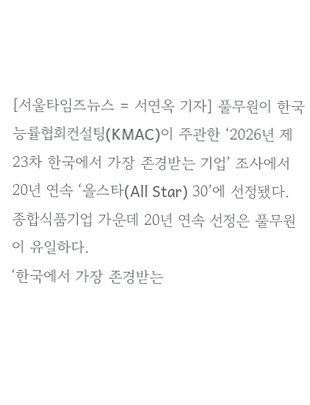[서울타임즈뉴스 = 서연옥 기자] 풀무원이 한국능률협회컨설팅(KMAC)이 주관한 ‘2026년 제23차 한국에서 가장 존경받는 기업’ 조사에서 20년 연속 ‘올스타(All Star) 30’에 선정됐다. 종합식품기업 가운데 20년 연속 선정은 풀무원이 유일하다.
‘한국에서 가장 존경받는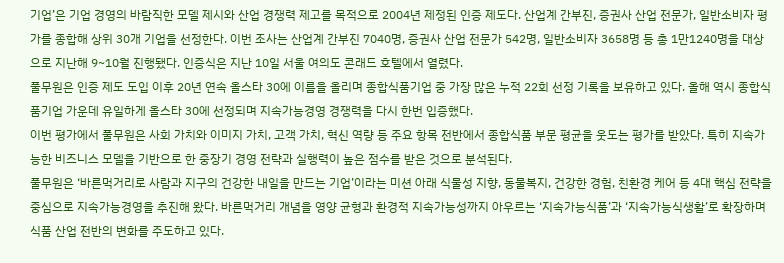기업’은 기업 경영의 바람직한 모델 제시와 산업 경쟁력 제고를 목적으로 2004년 제정된 인증 제도다. 산업계 간부진, 증권사 산업 전문가, 일반소비자 평가를 종합해 상위 30개 기업을 선정한다. 이번 조사는 산업계 간부진 7040명, 증권사 산업 전문가 542명, 일반소비자 3658명 등 총 1만1240명을 대상으로 지난해 9~10월 진행됐다. 인증식은 지난 10일 서울 여의도 콘래드 호텔에서 열렸다.
풀무원은 인증 제도 도입 이후 20년 연속 올스타 30에 이름을 올리며 종합식품기업 중 가장 많은 누적 22회 선정 기록을 보유하고 있다. 올해 역시 종합식품기업 가운데 유일하게 올스타 30에 선정되며 지속가능경영 경쟁력을 다시 한번 입증했다.
이번 평가에서 풀무원은 사회 가치와 이미지 가치, 고객 가치, 혁신 역량 등 주요 항목 전반에서 종합식품 부문 평균을 웃도는 평가를 받았다. 특히 지속가능한 비즈니스 모델을 기반으로 한 중장기 경영 전략과 실행력이 높은 점수를 받은 것으로 분석된다.
풀무원은 ‘바른먹거리로 사람과 지구의 건강한 내일을 만드는 기업’이라는 미션 아래 식물성 지향, 동물복지, 건강한 경험, 친환경 케어 등 4대 핵심 전략을 중심으로 지속가능경영을 추진해 왔다. 바른먹거리 개념을 영양 균형과 환경적 지속가능성까지 아우르는 ‘지속가능식품’과 ‘지속가능식생활’로 확장하며 식품 산업 전반의 변화를 주도하고 있다.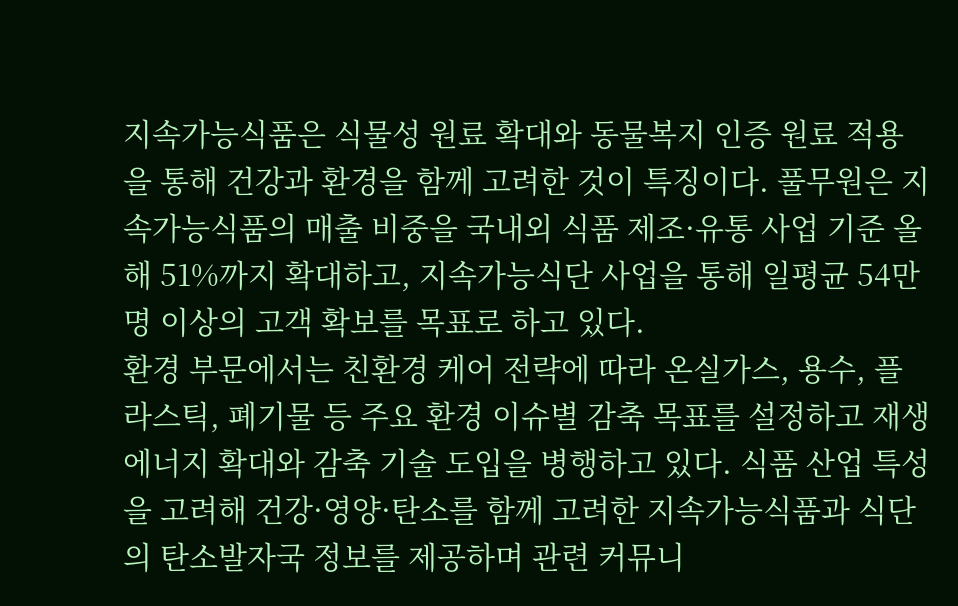지속가능식품은 식물성 원료 확대와 동물복지 인증 원료 적용을 통해 건강과 환경을 함께 고려한 것이 특징이다. 풀무원은 지속가능식품의 매출 비중을 국내외 식품 제조·유통 사업 기준 올해 51%까지 확대하고, 지속가능식단 사업을 통해 일평균 54만 명 이상의 고객 확보를 목표로 하고 있다.
환경 부문에서는 친환경 케어 전략에 따라 온실가스, 용수, 플라스틱, 폐기물 등 주요 환경 이슈별 감축 목표를 설정하고 재생에너지 확대와 감축 기술 도입을 병행하고 있다. 식품 산업 특성을 고려해 건강·영양·탄소를 함께 고려한 지속가능식품과 식단의 탄소발자국 정보를 제공하며 관련 커뮤니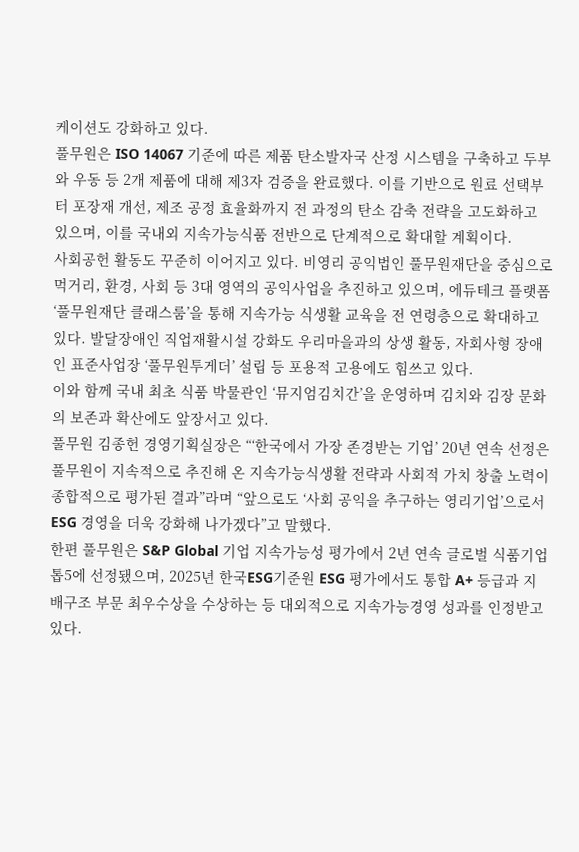케이션도 강화하고 있다.
풀무원은 ISO 14067 기준에 따른 제품 탄소발자국 산정 시스템을 구축하고 두부와 우동 등 2개 제품에 대해 제3자 검증을 완료했다. 이를 기반으로 원료 선택부터 포장재 개선, 제조 공정 효율화까지 전 과정의 탄소 감축 전략을 고도화하고 있으며, 이를 국내외 지속가능식품 전반으로 단계적으로 확대할 계획이다.
사회공헌 활동도 꾸준히 이어지고 있다. 비영리 공익법인 풀무원재단을 중심으로 먹거리, 환경, 사회 등 3대 영역의 공익사업을 추진하고 있으며, 에듀테크 플랫폼 ‘풀무원재단 클래스룸’을 통해 지속가능 식생활 교육을 전 연령층으로 확대하고 있다. 발달장애인 직업재활시설 강화도 우리마을과의 상생 활동, 자회사형 장애인 표준사업장 ‘풀무원투게더’ 설립 등 포용적 고용에도 힘쓰고 있다.
이와 함께 국내 최초 식품 박물관인 ‘뮤지엄김치간’을 운영하며 김치와 김장 문화의 보존과 확산에도 앞장서고 있다.
풀무원 김종헌 경영기획실장은 “‘한국에서 가장 존경받는 기업’ 20년 연속 선정은 풀무원이 지속적으로 추진해 온 지속가능식생활 전략과 사회적 가치 창출 노력이 종합적으로 평가된 결과”라며 “앞으로도 ‘사회 공익을 추구하는 영리기업’으로서 ESG 경영을 더욱 강화해 나가겠다”고 말했다.
한편 풀무원은 S&P Global 기업 지속가능성 평가에서 2년 연속 글로벌 식품기업 톱5에 선정됐으며, 2025년 한국ESG기준원 ESG 평가에서도 통합 A+ 등급과 지배구조 부문 최우수상을 수상하는 등 대외적으로 지속가능경영 성과를 인정받고 있다.